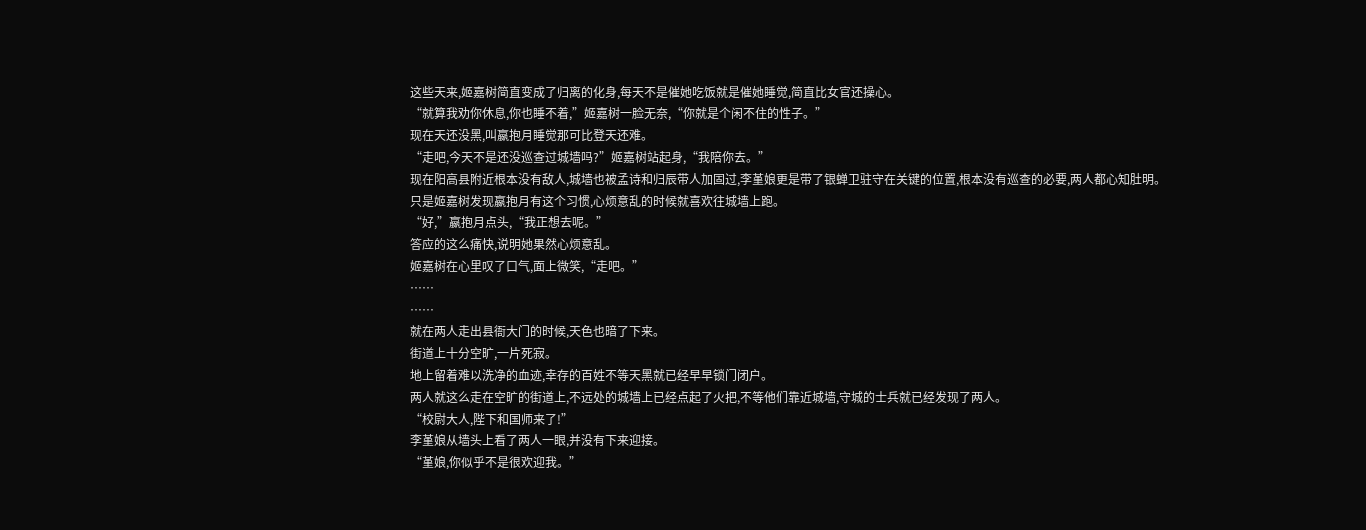这些天来,姬嘉树简直变成了归离的化身,每天不是催她吃饭就是催她睡觉,简直比女官还操心。
“就算我劝你休息,你也睡不着,”姬嘉树一脸无奈,“你就是个闲不住的性子。”
现在天还没黑,叫嬴抱月睡觉那可比登天还难。
“走吧,今天不是还没巡查过城墙吗?”姬嘉树站起身,“我陪你去。”
现在阳高县附近根本没有敌人,城墙也被孟诗和归辰带人加固过,李堇娘更是带了银蝉卫驻守在关键的位置,根本没有巡查的必要,两人都心知肚明。
只是姬嘉树发现嬴抱月有这个习惯,心烦意乱的时候就喜欢往城墙上跑。
“好,”嬴抱月点头,“我正想去呢。”
答应的这么痛快,说明她果然心烦意乱。
姬嘉树在心里叹了口气,面上微笑,“走吧。”
……
……
就在两人走出县衙大门的时候,天色也暗了下来。
街道上十分空旷,一片死寂。
地上留着难以洗净的血迹,幸存的百姓不等天黑就已经早早锁门闭户。
两人就这么走在空旷的街道上,不远处的城墙上已经点起了火把,不等他们靠近城墙,守城的士兵就已经发现了两人。
“校尉大人,陛下和国师来了!”
李堇娘从墙头上看了两人一眼,并没有下来迎接。
“堇娘,你似乎不是很欢迎我。”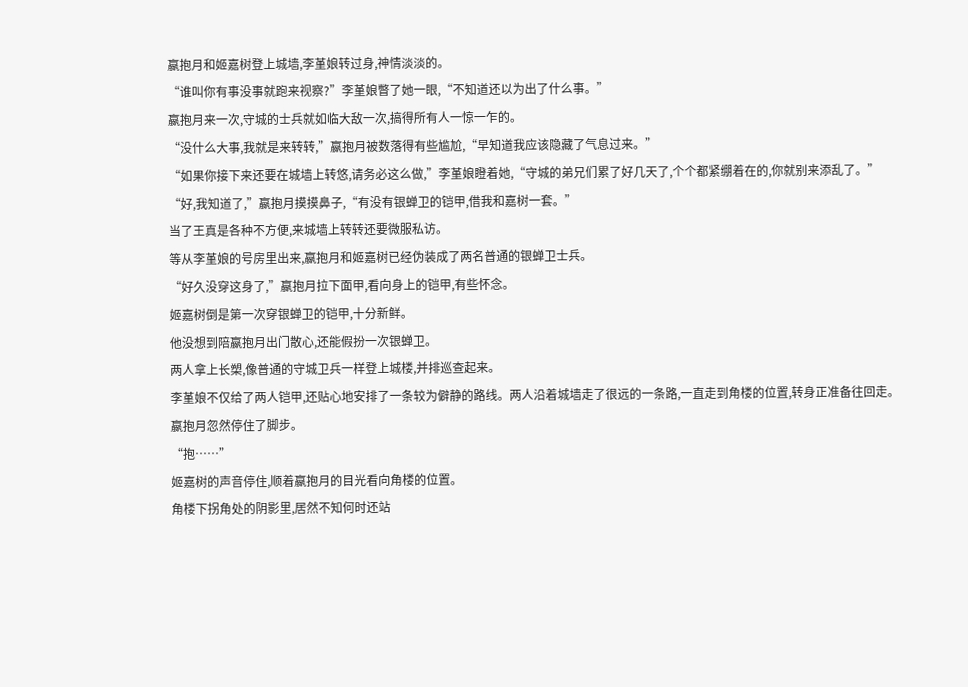嬴抱月和姬嘉树登上城墙,李堇娘转过身,神情淡淡的。
“谁叫你有事没事就跑来视察?”李堇娘瞥了她一眼,“不知道还以为出了什么事。”
嬴抱月来一次,守城的士兵就如临大敌一次,搞得所有人一惊一乍的。
“没什么大事,我就是来转转,”嬴抱月被数落得有些尴尬,“早知道我应该隐藏了气息过来。”
“如果你接下来还要在城墙上转悠,请务必这么做,”李堇娘瞪着她,“守城的弟兄们累了好几天了,个个都紧绷着在的,你就别来添乱了。”
“好,我知道了,”嬴抱月摸摸鼻子,“有没有银蝉卫的铠甲,借我和嘉树一套。”
当了王真是各种不方便,来城墙上转转还要微服私访。
等从李堇娘的号房里出来,嬴抱月和姬嘉树已经伪装成了两名普通的银蝉卫士兵。
“好久没穿这身了,”嬴抱月拉下面甲,看向身上的铠甲,有些怀念。
姬嘉树倒是第一次穿银蝉卫的铠甲,十分新鲜。
他没想到陪嬴抱月出门散心,还能假扮一次银蝉卫。
两人拿上长槊,像普通的守城卫兵一样登上城楼,并排巡查起来。
李堇娘不仅给了两人铠甲,还贴心地安排了一条较为僻静的路线。两人沿着城墙走了很远的一条路,一直走到角楼的位置,转身正准备往回走。
嬴抱月忽然停住了脚步。
“抱……”
姬嘉树的声音停住,顺着嬴抱月的目光看向角楼的位置。
角楼下拐角处的阴影里,居然不知何时还站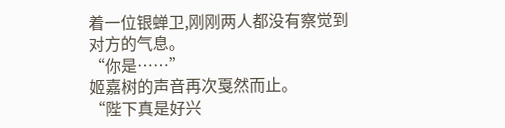着一位银蝉卫,刚刚两人都没有察觉到对方的气息。
“你是……”
姬嘉树的声音再次戛然而止。
“陛下真是好兴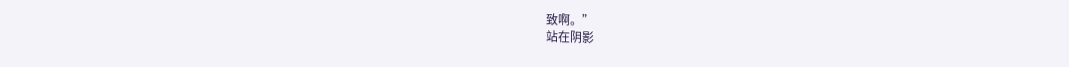致啊。”
站在阴影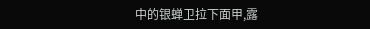中的银蝉卫拉下面甲,露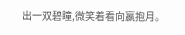出一双碧瞳,微笑着看向嬴抱月。